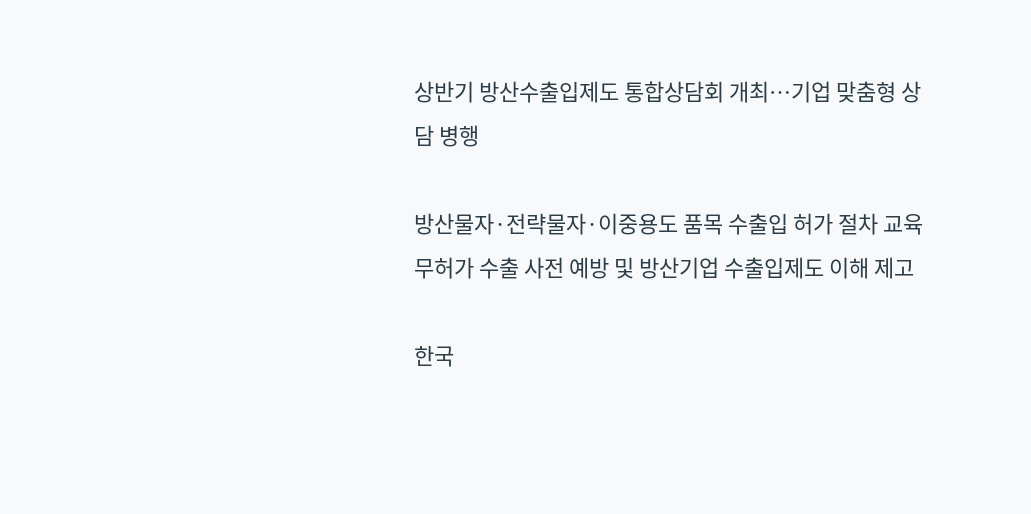상반기 방산수출입제도 통합상담회 개최…기업 맞춤형 상담 병행

방산물자·전략물자·이중용도 품목 수출입 허가 절차 교육
무허가 수출 사전 예방 및 방산기업 수출입제도 이해 제고

한국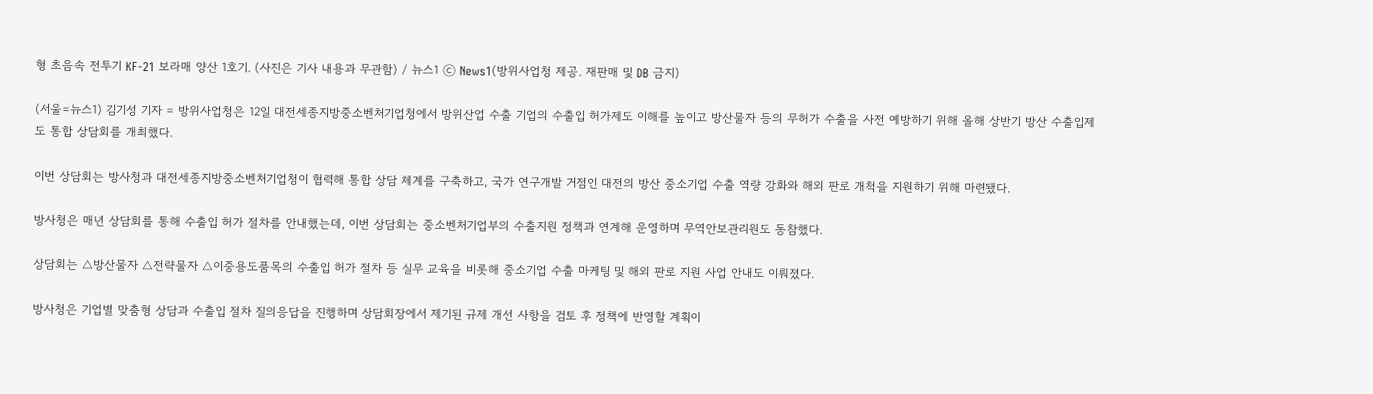형 초음속 전투기 KF-21 보라매 양산 1호기. (사진은 기사 내용과 무관함) / 뉴스1 ⓒ News1(방위사업청 제공. 재판매 및 DB 금지)

(서울=뉴스1) 김기성 기자 = 방위사업청은 12일 대전세종지방중소벤처기업청에서 방위산업 수출 기업의 수출입 허가제도 이해를 높이고 방산물자 등의 무허가 수출을 사전 예방하기 위해 올해 상반기 방산 수출입제도 통합 상담회를 개최했다.

이번 상담회는 방사청과 대전세종지방중소벤처기업청이 협력해 통합 상담 체계를 구축하고, 국가 연구개발 거점인 대전의 방산 중소기업 수출 역량 강화와 해외 판로 개척을 지원하기 위해 마련됐다.

방사청은 매년 상담회를 통해 수출입 허가 절차를 안내했는데, 이번 상담회는 중소벤처기업부의 수출지원 정책과 연계해 운영하며 무역안보관리원도 동참했다.

상담회는 △방산물자 △전략물자 △이중용도품목의 수출입 허가 절차 등 실무 교육을 비롯해 중소기업 수출 마케팅 및 해외 판로 지원 사업 안내도 이뤄졌다.

방사청은 기업별 맞춤형 상담과 수출입 절차 질의응답을 진행하며 상담회장에서 제기된 규제 개선 사항을 검토 후 정책에 반영할 계획이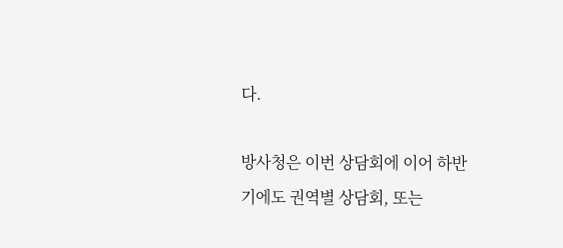다.

방사청은 이번 상담회에 이어 하반기에도 권역별 상담회, 또는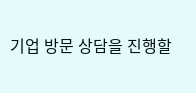기업 방문 상담을 진행할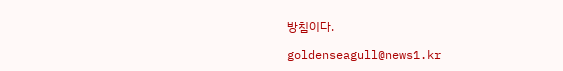방침이다.

goldenseagull@news1.kr